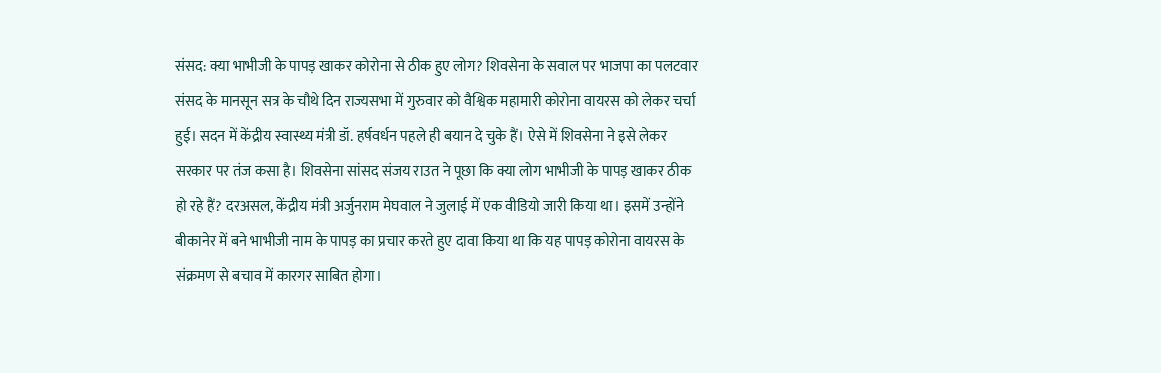संसद: क्या भाभीजी के पापड़ खाकर कोरोना से ठीक हुए लोग? शिवसेना के सवाल पर भाजपा का पलटवार
संसद के मानसून सत्र के चौथे दिन राज्यसभा में गुरुवार को वैश्विक महामारी कोरोना वायरस को लेकर चर्चा हुई। सदन में केंद्रीय स्वास्थ्य मंत्री डॉ. हर्षवर्धन पहले ही बयान दे चुके हैं। ऐसे में शिवसेना ने इसे लेकर सरकार पर तंज कसा है। शिवसेना सांसद संजय राउत ने पूछा कि क्या लोग भाभीजी के पापड़ खाकर ठीक हो रहे हैं? दरअसल, केंद्रीय मंत्री अर्जुनराम मेघवाल ने जुलाई में एक वीडियो जारी किया था। इसमें उन्होंने बीकानेर में बने भाभीजी नाम के पापड़ का प्रचार करते हुए दावा किया था कि यह पापड़ कोरोना वायरस के संक्रमण से बचाव में कारगर साबित होगा।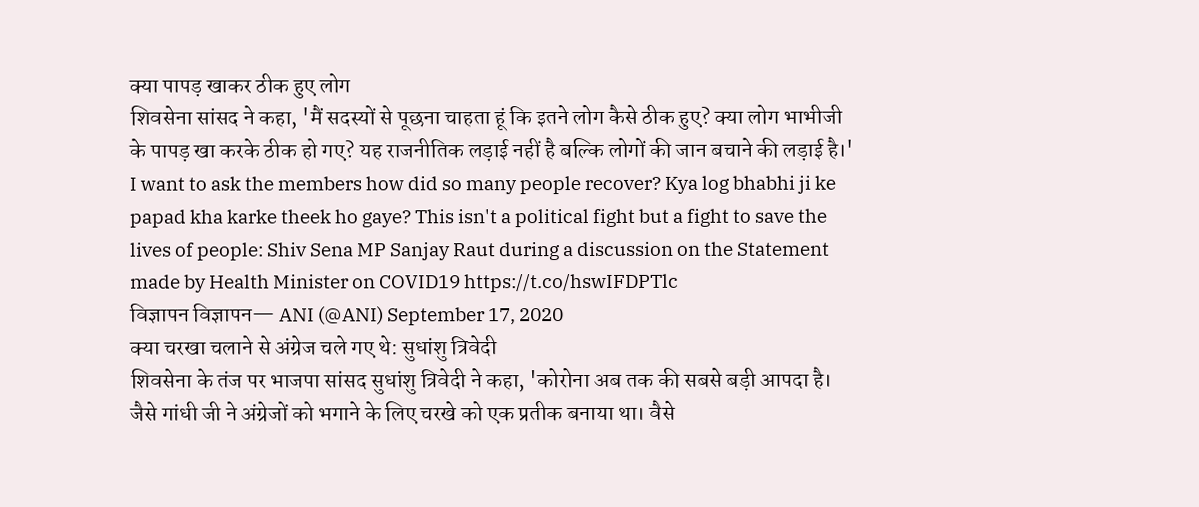क्या पापड़ खाकर ठीक हुए लोग
शिवसेना सांसद ने कहा, 'मैं सदस्यों से पूछना चाहता हूं कि इतने लोग कैसे ठीक हुए? क्या लोग भाभीजी के पापड़ खा करके ठीक हो गए? यह राजनीतिक लड़ाई नहीं है बल्कि लोगों की जान बचाने की लड़ाई है।'
I want to ask the members how did so many people recover? Kya log bhabhi ji ke papad kha karke theek ho gaye? This isn't a political fight but a fight to save the lives of people: Shiv Sena MP Sanjay Raut during a discussion on the Statement made by Health Minister on COVID19 https://t.co/hswIFDPTlc
विज्ञापन विज्ञापन— ANI (@ANI) September 17, 2020
क्या चरखा चलाने से अंग्रेज चले गए थे: सुधांशु त्रिवेदी
शिवसेना के तंज पर भाजपा सांसद सुधांशु त्रिवेदी ने कहा, 'कोरोना अब तक की सबसे बड़ी आपदा है। जैसे गांधी जी ने अंग्रेजों को भगाने के लिए चरखे को एक प्रतीक बनाया था। वैसे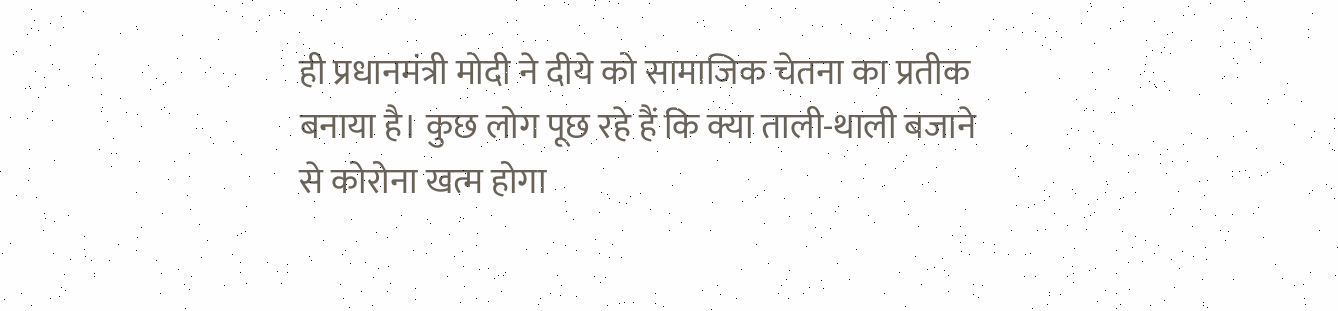ही प्रधानमंत्री मोदी ने दीये को सामाजिक चेतना का प्रतीक बनाया है। कुछ लोग पूछ रहे हैं कि क्या ताली-थाली बजाने से कोरोना खत्म होगा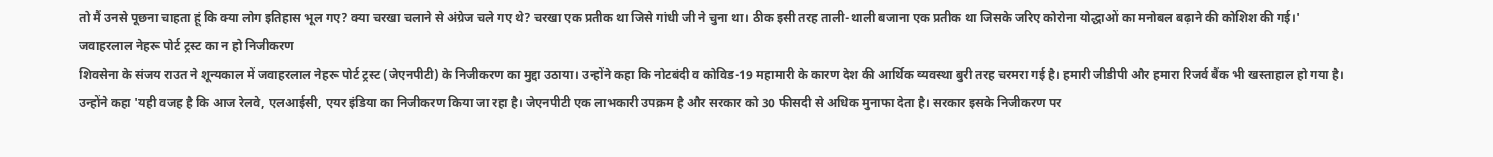तो मैं उनसे पूछना चाहता हूं कि क्या लोग इतिहास भूल गए? क्या चरखा चलाने से अंग्रेज चले गए थे? चरखा एक प्रतीक था जिसे गांधी जी ने चुना था। ठीक इसी तरह ताली-थाली बजाना एक प्रतीक था जिसके जरिए कोरोना योद्धाओं का मनोबल बढ़ाने की कोशिश की गई।'
जवाहरलाल नेहरू पोर्ट ट्रस्ट का न हो निजीकरण
शिवसेना के संजय राउत ने शून्यकाल में जवाहरलाल नेहरू पोर्ट ट्रस्ट (जेएनपीटी) के निजीकरण का मुद्दा उठाया। उन्होंने कहा कि नोटबंदी व कोविड-19 महामारी के कारण देश की आर्थिक व्यवस्था बुरी तरह चरमरा गई है। हमारी जीडीपी और हमारा रिजर्व बैंक भी खस्ताहाल हो गया है।
उन्होंने कहा 'यही वजह है कि आज रेलवे, एलआईसी, एयर इंडिया का निजीकरण किया जा रहा है। जेएनपीटी एक लाभकारी उपक्रम है और सरकार को 30 फीसदी से अधिक मुनाफा देता है। सरकार इसके निजीकरण पर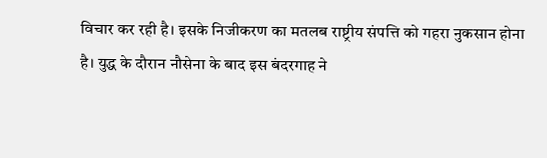विचार कर रही है। इसके निजीकरण का मतलब राष्ट्रीय संपत्ति को गहरा नुकसान होना है। युद्ध के दौरान नौसेना के बाद इस बंदरगाह ने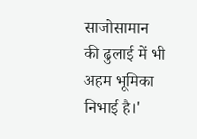साजोसामान की ढुलाई में भी अहम भूमिका निभाई है।'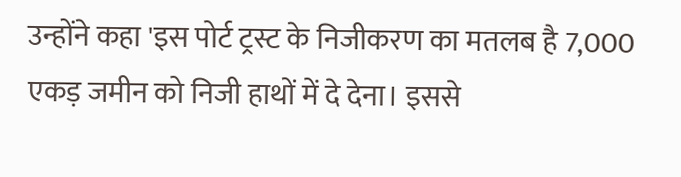उन्होंने कहा 'इस पोर्ट ट्रस्ट के निजीकरण का मतलब है 7,000 एकड़ जमीन को निजी हाथों में दे देना। इससे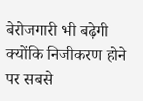बेरोजगारी भी बढ़ेगी क्योंकि निजीकरण होने पर सबसे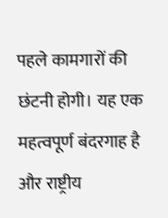पहले कामगारों की छंटनी होगी। यह एक महत्वपूर्ण बंदरगाह है और राष्ट्रीय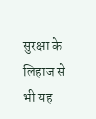सुरक्षा के लिहाज से भी यह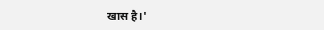खास है।'